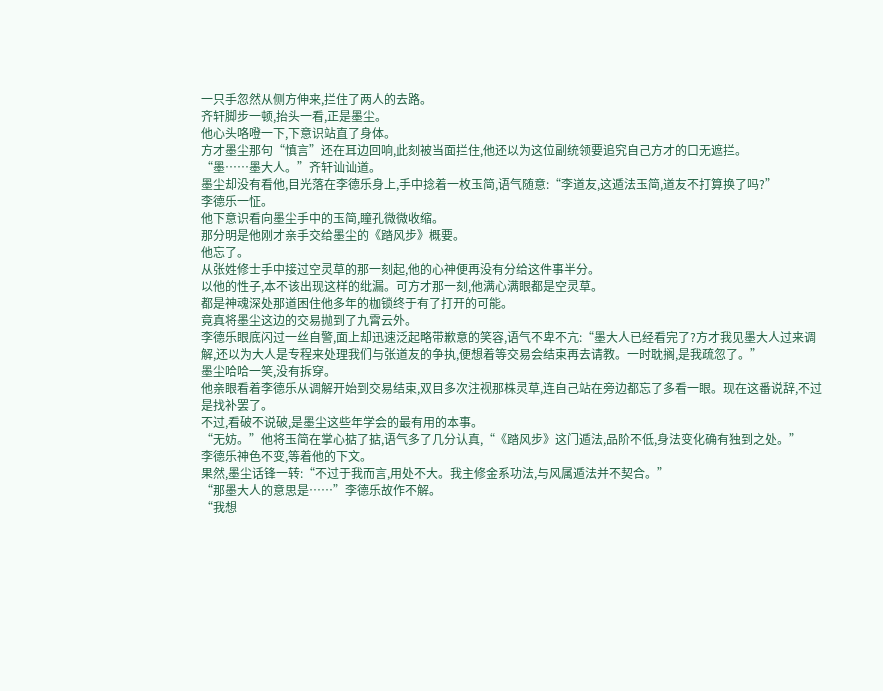一只手忽然从侧方伸来,拦住了两人的去路。
齐轩脚步一顿,抬头一看,正是墨尘。
他心头咯噔一下,下意识站直了身体。
方才墨尘那句“慎言”还在耳边回响,此刻被当面拦住,他还以为这位副统领要追究自己方才的口无遮拦。
“墨……墨大人。”齐轩讪讪道。
墨尘却没有看他,目光落在李德乐身上,手中捻着一枚玉简,语气随意:“李道友,这遁法玉简,道友不打算换了吗?”
李德乐一怔。
他下意识看向墨尘手中的玉简,瞳孔微微收缩。
那分明是他刚才亲手交给墨尘的《踏风步》概要。
他忘了。
从张姓修士手中接过空灵草的那一刻起,他的心神便再没有分给这件事半分。
以他的性子,本不该出现这样的纰漏。可方才那一刻,他满心满眼都是空灵草。
都是神魂深处那道困住他多年的枷锁终于有了打开的可能。
竟真将墨尘这边的交易抛到了九霄云外。
李德乐眼底闪过一丝自警,面上却迅速泛起略带歉意的笑容,语气不卑不亢:“墨大人已经看完了?方才我见墨大人过来调解,还以为大人是专程来处理我们与张道友的争执,便想着等交易会结束再去请教。一时耽搁,是我疏忽了。”
墨尘哈哈一笑,没有拆穿。
他亲眼看着李德乐从调解开始到交易结束,双目多次注视那株灵草,连自己站在旁边都忘了多看一眼。现在这番说辞,不过是找补罢了。
不过,看破不说破,是墨尘这些年学会的最有用的本事。
“无妨。”他将玉简在掌心掂了掂,语气多了几分认真,“《踏风步》这门遁法,品阶不低,身法变化确有独到之处。”
李德乐神色不变,等着他的下文。
果然,墨尘话锋一转:“不过于我而言,用处不大。我主修金系功法,与风属遁法并不契合。”
“那墨大人的意思是……”李德乐故作不解。
“我想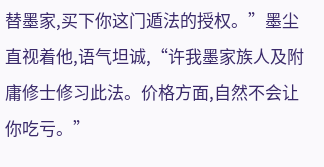替墨家,买下你这门遁法的授权。”墨尘直视着他,语气坦诚,“许我墨家族人及附庸修士修习此法。价格方面,自然不会让你吃亏。”